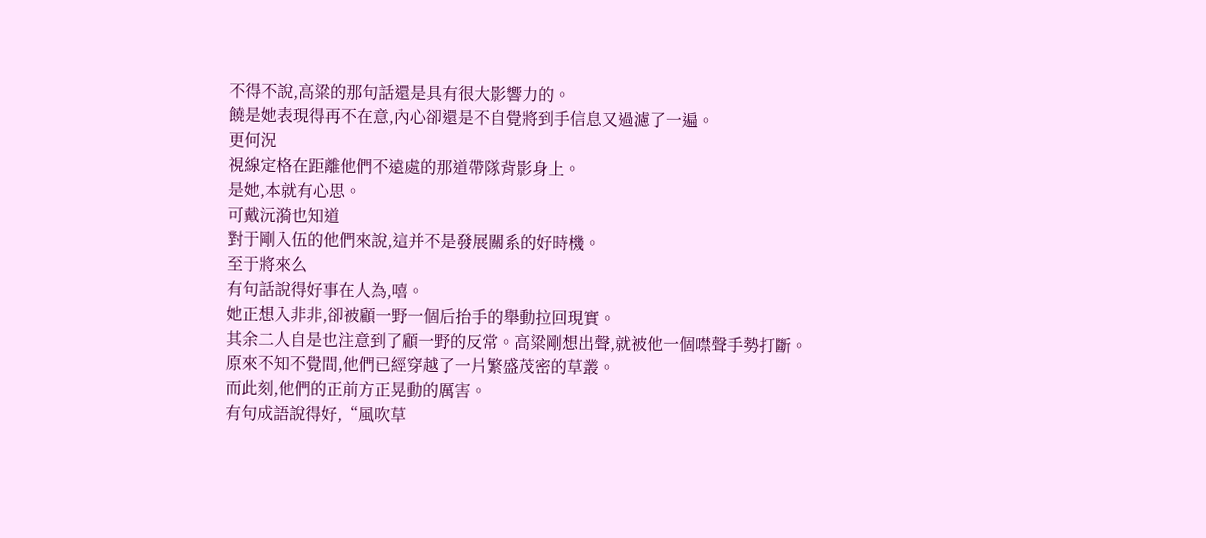不得不說,高粱的那句話還是具有很大影響力的。
饒是她表現得再不在意,內心卻還是不自覺將到手信息又過濾了一遍。
更何況
視線定格在距離他們不遠處的那道帶隊背影身上。
是她,本就有心思。
可戴沅漪也知道
對于剛入伍的他們來說,這并不是發展關系的好時機。
至于將來么
有句話說得好事在人為,嘻。
她正想入非非,卻被顧一野一個后抬手的舉動拉回現實。
其余二人自是也注意到了顧一野的反常。高粱剛想出聲,就被他一個噤聲手勢打斷。
原來不知不覺間,他們已經穿越了一片繁盛茂密的草叢。
而此刻,他們的正前方正晃動的厲害。
有句成語說得好,“風吹草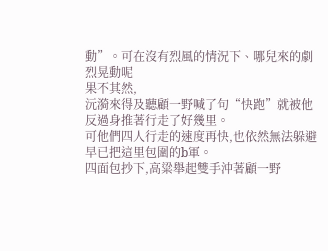動”。可在沒有烈風的情況下、哪兒來的劇烈晃動呢
果不其然,
沅漪來得及聽顧一野喊了句“快跑”就被他反過身推著行走了好幾里。
可他們四人行走的速度再快,也依然無法躲避早已把這里包圍的b軍。
四面包抄下,高粱舉起雙手沖著顧一野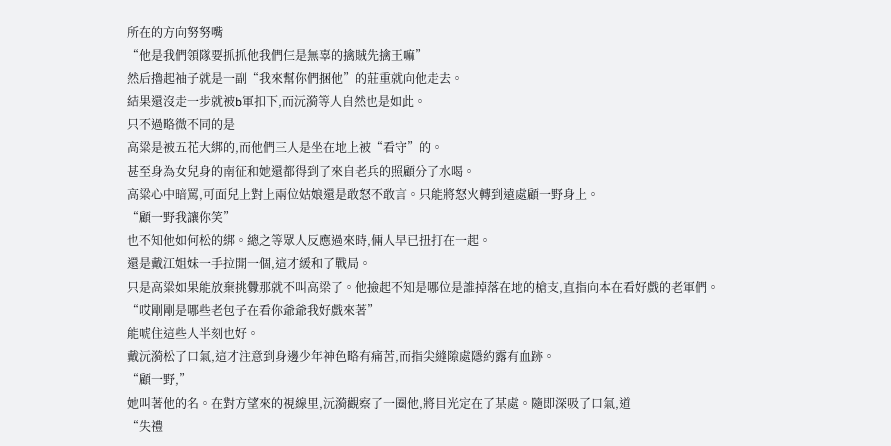所在的方向努努嘴
“他是我們領隊要抓抓他我們仨是無辜的擒賊先擒王嘛”
然后擼起袖子就是一副“我來幫你們捆他”的莊重就向他走去。
結果還沒走一步就被b軍扣下,而沅漪等人自然也是如此。
只不過略微不同的是
高粱是被五花大綁的,而他們三人是坐在地上被“看守”的。
甚至身為女兒身的南征和她還都得到了來自老兵的照顧分了水喝。
高粱心中暗罵,可面兒上對上兩位姑娘還是敢怒不敢言。只能將怒火轉到遠處顧一野身上。
“顧一野我讓你笑”
也不知他如何松的綁。總之等眾人反應過來時,倆人早已扭打在一起。
還是戴江姐妹一手拉開一個,這才緩和了戰局。
只是高粱如果能放棄挑釁那就不叫高梁了。他撿起不知是哪位是誰掉落在地的槍支,直指向本在看好戲的老軍們。
“哎剛剛是哪些老包子在看你爺爺我好戲來著”
能唬住這些人半刻也好。
戴沅漪松了口氣,這才注意到身邊少年神色略有痛苦,而指尖縫隙處隱約露有血跡。
“顧一野,”
她叫著他的名。在對方望來的視線里,沅漪觀察了一圈他,將目光定在了某處。隨即深吸了口氣,道
“失禮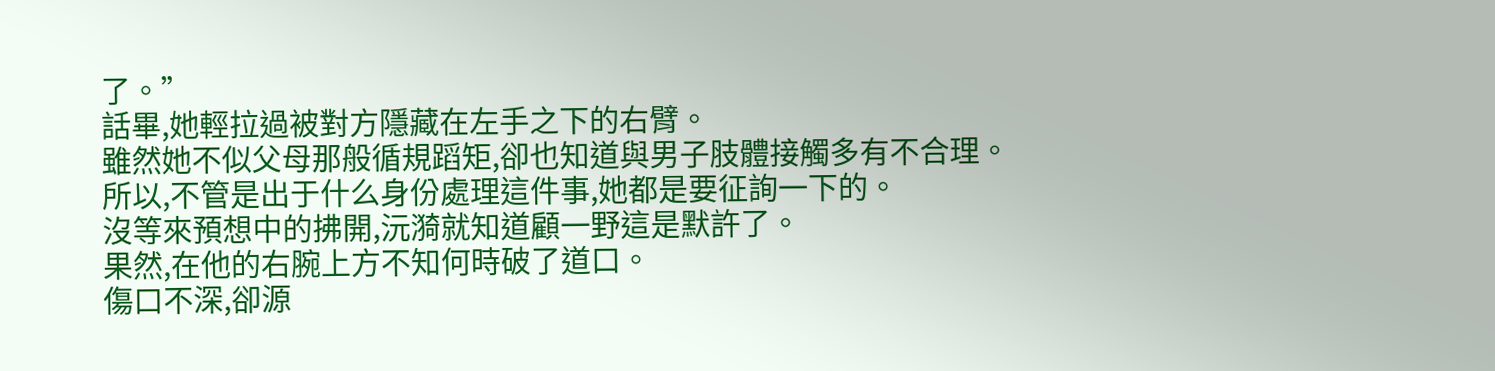了。”
話畢,她輕拉過被對方隱藏在左手之下的右臂。
雖然她不似父母那般循規蹈矩,卻也知道與男子肢體接觸多有不合理。
所以,不管是出于什么身份處理這件事,她都是要征詢一下的。
沒等來預想中的拂開,沅漪就知道顧一野這是默許了。
果然,在他的右腕上方不知何時破了道口。
傷口不深,卻源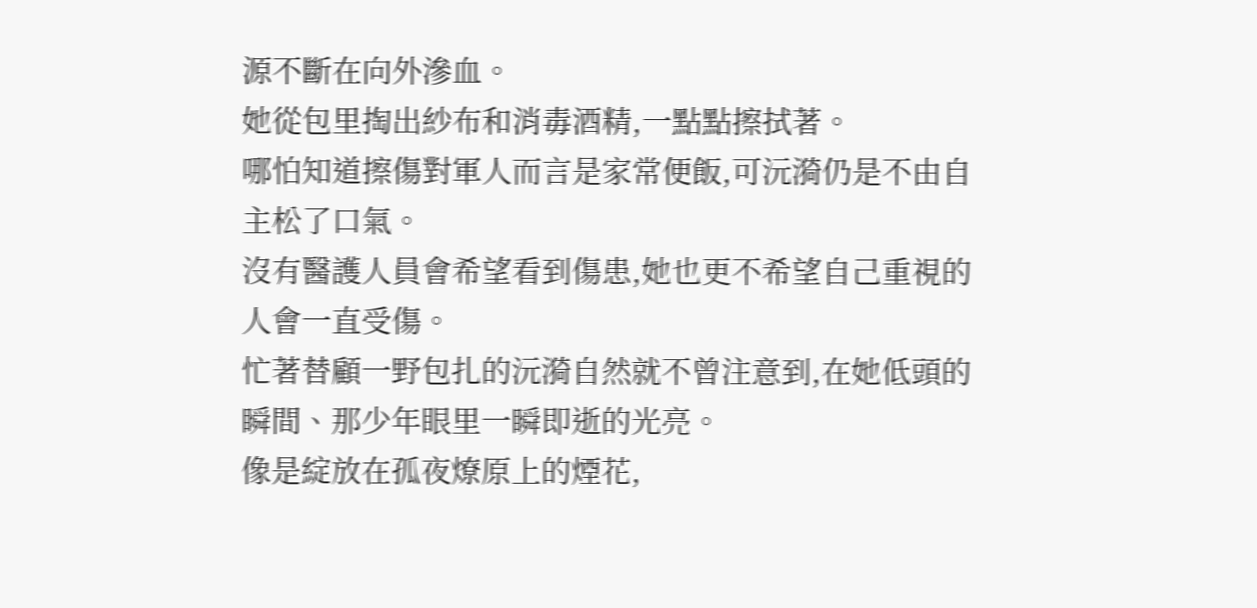源不斷在向外滲血。
她從包里掏出紗布和消毒酒精,一點點擦拭著。
哪怕知道擦傷對軍人而言是家常便飯,可沅漪仍是不由自主松了口氣。
沒有醫護人員會希望看到傷患,她也更不希望自己重視的人會一直受傷。
忙著替顧一野包扎的沅漪自然就不曾注意到,在她低頭的瞬間、那少年眼里一瞬即逝的光亮。
像是綻放在孤夜燎原上的煙花,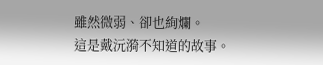雖然微弱、卻也絢爛。
這是戴沅漪不知道的故事。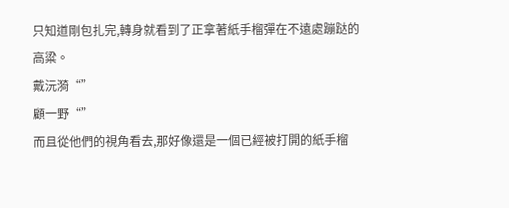只知道剛包扎完,轉身就看到了正拿著紙手榴彈在不遠處蹦跶的高粱。
戴沅漪“”
顧一野“”
而且從他們的視角看去,那好像還是一個已經被打開的紙手榴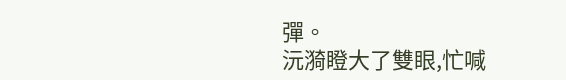彈。
沅漪瞪大了雙眼,忙喊